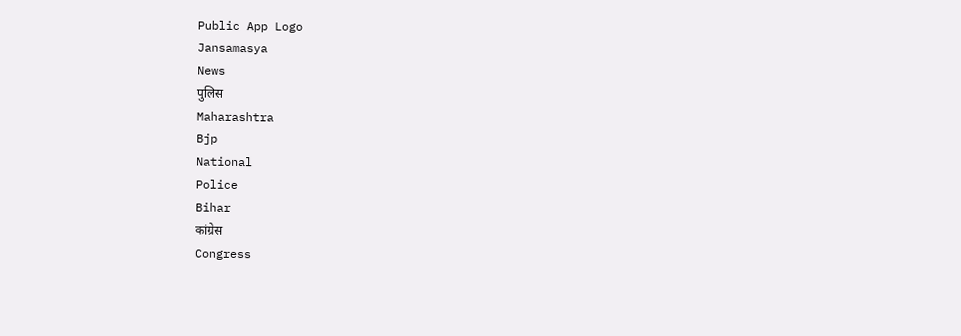Public App Logo
Jansamasya
News
पुलिस
Maharashtra
Bjp
National
Police
Bihar
कांग्रेस
Congress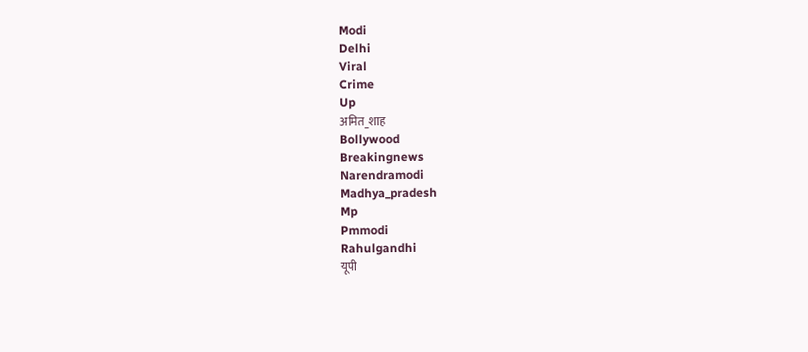Modi
Delhi
Viral
Crime
Up
अमित_शाह
Bollywood
Breakingnews
Narendramodi
Madhya_pradesh
Mp
Pmmodi
Rahulgandhi
यूपी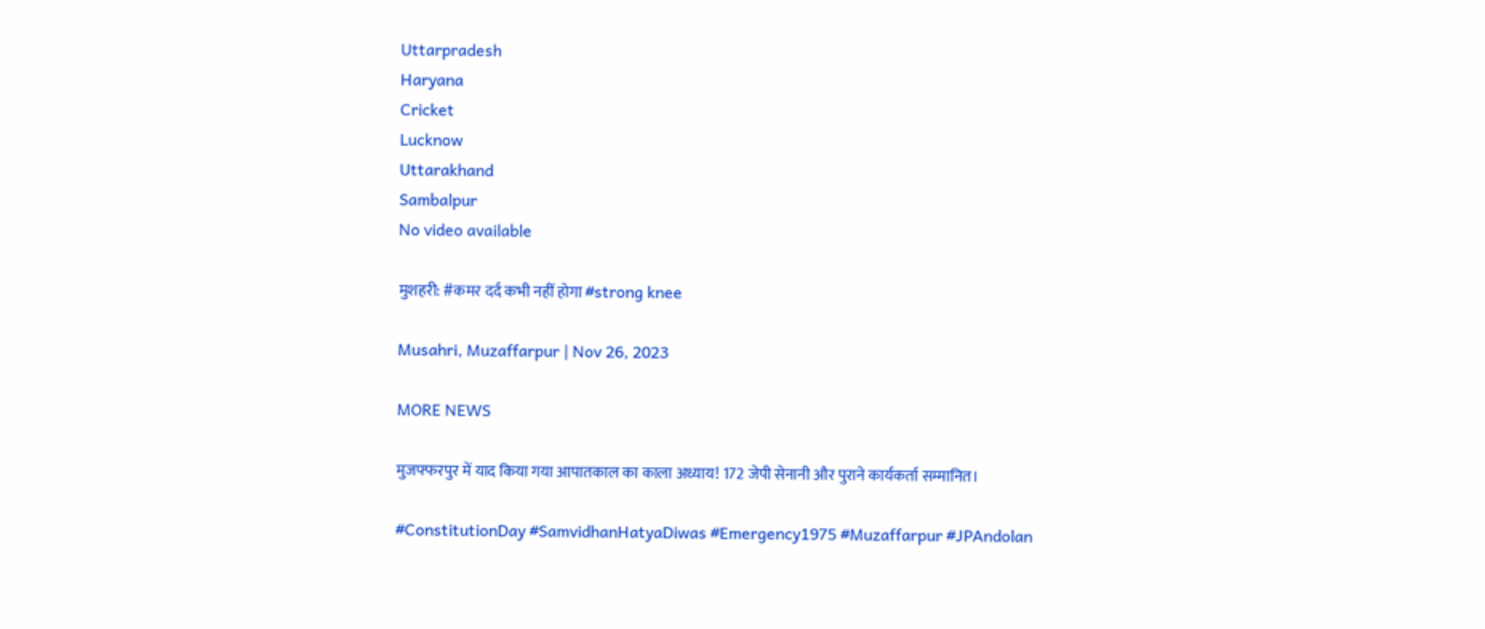Uttarpradesh
Haryana
Cricket
Lucknow
Uttarakhand
Sambalpur
No video available

मुशहरी: #कमर दर्द कभी नहीं होगा #strong knee

Musahri, Muzaffarpur | Nov 26, 2023

MORE NEWS

मुजफ्फरपुर में याद किया गया आपातकाल का काला अध्याय! 172 जेपी सेनानी और पुराने कार्यकर्ता सम्मानित।

#ConstitutionDay #SamvidhanHatyaDiwas #Emergency1975 #Muzaffarpur #JPAndolan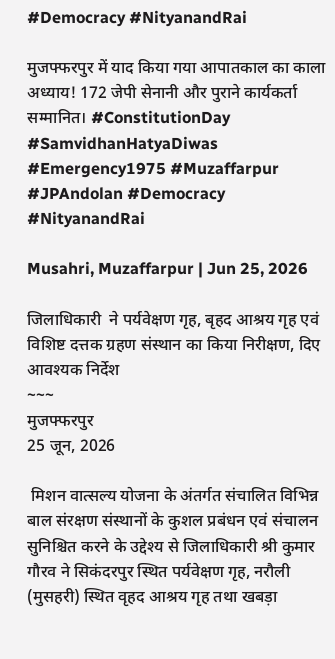#Democracy #NityanandRai

मुजफ्फरपुर में याद किया गया आपातकाल का काला अध्याय! 172 जेपी सेनानी और पुराने कार्यकर्ता सम्मानित। #ConstitutionDay #SamvidhanHatyaDiwas #Emergency1975 #Muzaffarpur #JPAndolan #Democracy #NityanandRai

Musahri, Muzaffarpur | Jun 25, 2026

जिलाधिकारी  ने पर्यवेक्षण गृह, बृहद आश्रय गृह एवं विशिष्ट दत्तक ग्रहण संस्थान का किया निरीक्षण, दिए आवश्यक निर्देश
~~~
मुजफ्फरपुर
25 जून, 2026

 मिशन वात्सल्य योजना के अंतर्गत संचालित विभिन्न बाल संरक्षण संस्थानों के कुशल प्रबंधन एवं संचालन सुनिश्चित करने के उद्देश्य से जिलाधिकारी श्री कुमार गौरव ने सिकंदरपुर स्थित पर्यवेक्षण गृह, नरौली (मुसहरी) स्थित वृहद आश्रय गृह तथा खबड़ा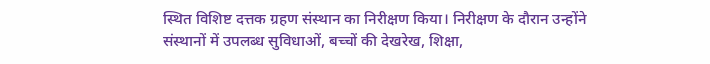स्थित विशिष्ट दत्तक ग्रहण संस्थान का निरीक्षण किया। निरीक्षण के दौरान उन्होंने संस्थानों में उपलब्ध सुविधाओं, बच्चों की देखरेख, शिक्षा,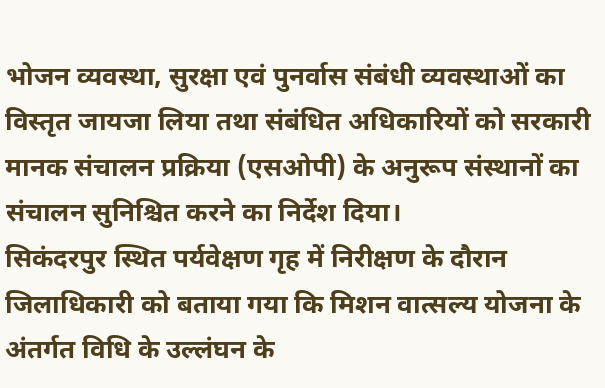भोजन व्यवस्था, सुरक्षा एवं पुनर्वास संबंधी व्यवस्थाओं का विस्तृत जायजा लिया तथा संबंधित अधिकारियों को सरकारी मानक संचालन प्रक्रिया (एसओपी) के अनुरूप संस्थानों का संचालन सुनिश्चित करने का निर्देश दिया।
सिकंदरपुर स्थित पर्यवेक्षण गृह में निरीक्षण के दौरान जिलाधिकारी को बताया गया कि मिशन वात्सल्य योजना के अंतर्गत विधि के उल्लंघन के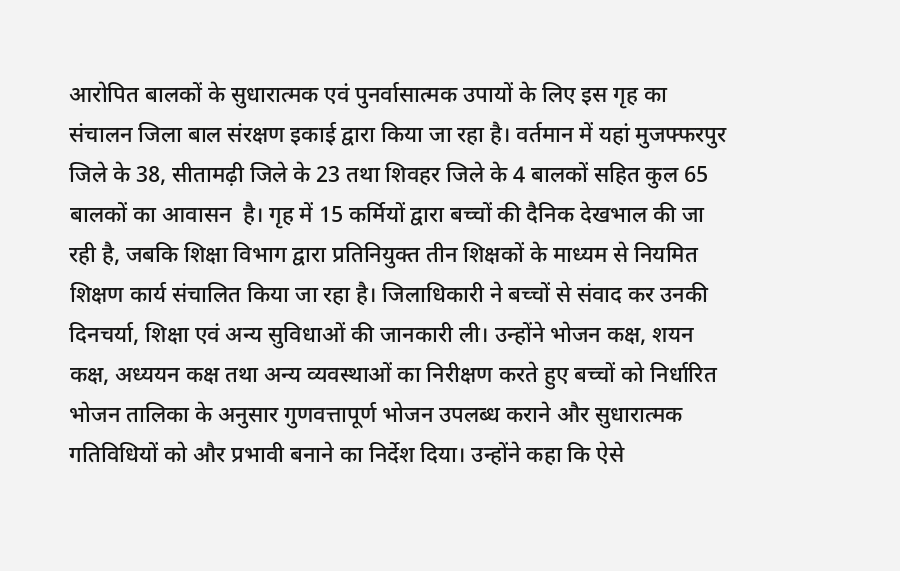आरोपित बालकों के सुधारात्मक एवं पुनर्वासात्मक उपायों के लिए इस गृह का संचालन जिला बाल संरक्षण इकाई द्वारा किया जा रहा है। वर्तमान में यहां मुजफ्फरपुर जिले के 38, सीतामढ़ी जिले के 23 तथा शिवहर जिले के 4 बालकों सहित कुल 65 बालकों का आवासन  है। गृह में 15 कर्मियों द्वारा बच्चों की दैनिक देखभाल की जा रही है, जबकि शिक्षा विभाग द्वारा प्रतिनियुक्त तीन शिक्षकों के माध्यम से नियमित शिक्षण कार्य संचालित किया जा रहा है। जिलाधिकारी ने बच्चों से संवाद कर उनकी दिनचर्या, शिक्षा एवं अन्य सुविधाओं की जानकारी ली। उन्होंने भोजन कक्ष, शयन कक्ष, अध्ययन कक्ष तथा अन्य व्यवस्थाओं का निरीक्षण करते हुए बच्चों को निर्धारित भोजन तालिका के अनुसार गुणवत्तापूर्ण भोजन उपलब्ध कराने और सुधारात्मक गतिविधियों को और प्रभावी बनाने का निर्देश दिया। उन्होंने कहा कि ऐसे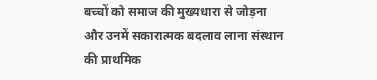बच्चों को समाज की मुख्यधारा से जोड़ना और उनमें सकारात्मक बदलाव लाना संस्थान की प्राथमिक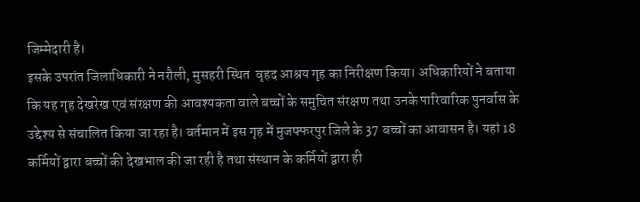जिम्मेदारी है।
इसके उपरांत जिलाधिकारी ने नरौली, मुसहरी स्थित  वृहद आश्रय गृह का निरीक्षण किया। अधिकारियों ने बताया कि यह गृह देखरेख एवं संरक्षण की आवश्यकता वाले बच्चों के समुचित संरक्षण तथा उनके पारिवारिक पुनर्वास के उद्देश्य से संचालित किया जा रहा है। वर्तमान में इस गृह में मुजफ्फरपुर जिले के 37 बच्चों का आवासन है। यहां 18 कर्मियों द्वारा बच्चों की देखभाल की जा रही है तथा संस्थान के कर्मियों द्वारा ही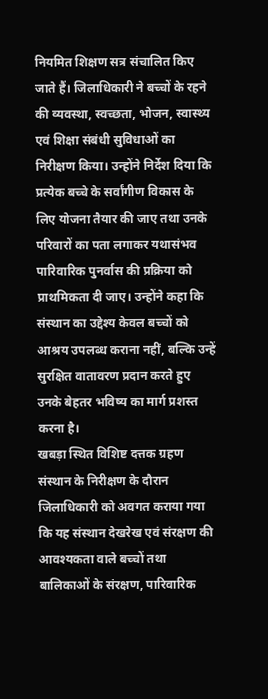नियमित शिक्षण सत्र संचालित किए जाते हैं। जिलाधिकारी ने बच्चों के रहने की व्यवस्था, स्वच्छता, भोजन, स्वास्थ्य एवं शिक्षा संबंधी सुविधाओं का निरीक्षण किया। उन्होंने निर्देश दिया कि प्रत्येक बच्चे के सर्वांगीण विकास के लिए योजना तैयार की जाए तथा उनके परिवारों का पता लगाकर यथासंभव पारिवारिक पुनर्वास की प्रक्रिया को प्राथमिकता दी जाए। उन्होंने कहा कि संस्थान का उद्देश्य केवल बच्चों को आश्रय उपलब्ध कराना नहीं, बल्कि उन्हें सुरक्षित वातावरण प्रदान करते हुए उनके बेहतर भविष्य का मार्ग प्रशस्त करना है।
खबड़ा स्थित विशिष्ट दत्तक ग्रहण संस्थान के निरीक्षण के दौरान जिलाधिकारी को अवगत कराया गया कि यह संस्थान देखरेख एवं संरक्षण की आवश्यकता वाले बच्चों तथा बालिकाओं के संरक्षण, पारिवारिक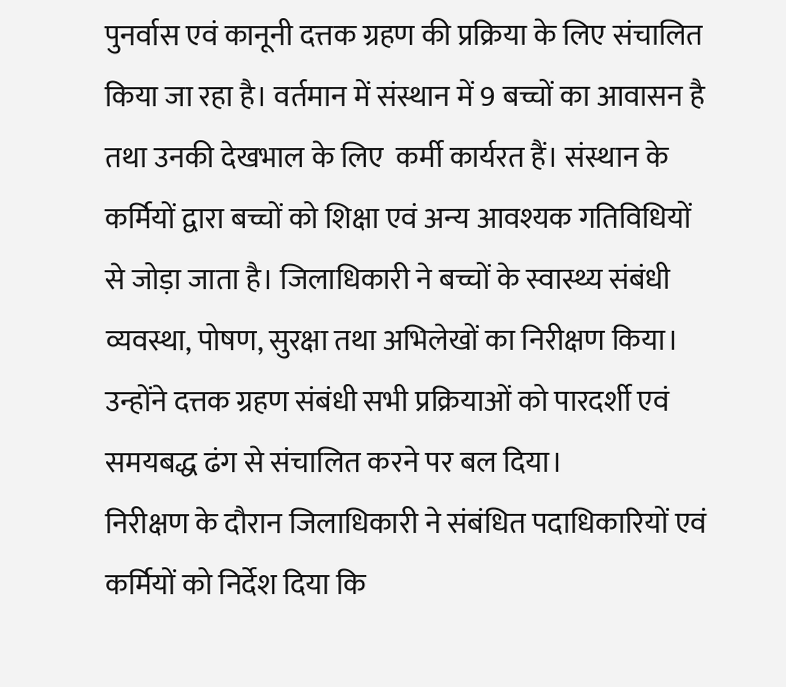पुनर्वास एवं कानूनी दत्तक ग्रहण की प्रक्रिया के लिए संचालित किया जा रहा है। वर्तमान में संस्थान में 9 बच्चों का आवासन है तथा उनकी देखभाल के लिए  कर्मी कार्यरत हैं। संस्थान के कर्मियों द्वारा बच्चों को शिक्षा एवं अन्य आवश्यक गतिविधियों से जोड़ा जाता है। जिलाधिकारी ने बच्चों के स्वास्थ्य संबंधी व्यवस्था, पोषण, सुरक्षा तथा अभिलेखों का निरीक्षण किया।  उन्होंने दत्तक ग्रहण संबंधी सभी प्रक्रियाओं को पारदर्शी एवं समयबद्ध ढंग से संचालित करने पर बल दिया।
निरीक्षण के दौरान जिलाधिकारी ने संबंधित पदाधिकारियों एवं कर्मियों को निर्देश दिया कि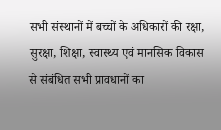सभी संस्थानों में बच्चों के अधिकारों की रक्षा, सुरक्षा, शिक्षा, स्वास्थ्य एवं मानसिक विकास से संबंधित सभी प्रावधानों का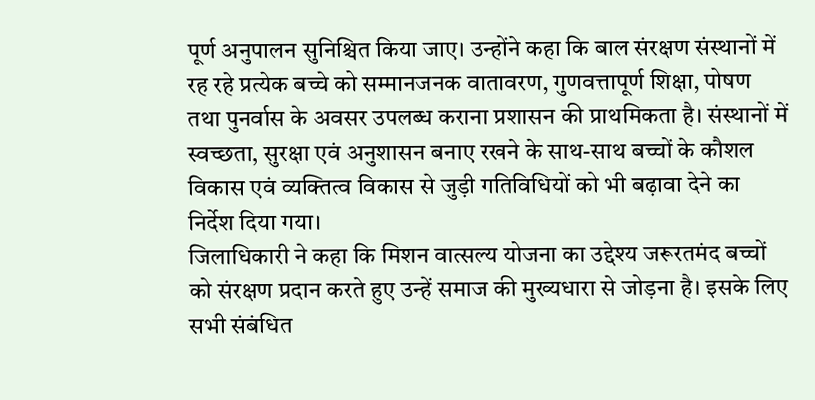पूर्ण अनुपालन सुनिश्चित किया जाए। उन्होंने कहा कि बाल संरक्षण संस्थानों में रह रहे प्रत्येक बच्चे को सम्मानजनक वातावरण, गुणवत्तापूर्ण शिक्षा, पोषण तथा पुनर्वास के अवसर उपलब्ध कराना प्रशासन की प्राथमिकता है। संस्थानों में स्वच्छता, सुरक्षा एवं अनुशासन बनाए रखने के साथ-साथ बच्चों के कौशल विकास एवं व्यक्तित्व विकास से जुड़ी गतिविधियों को भी बढ़ावा देने का निर्देश दिया गया।
जिलाधिकारी ने कहा कि मिशन वात्सल्य योजना का उद्देश्य जरूरतमंद बच्चों को संरक्षण प्रदान करते हुए उन्हें समाज की मुख्यधारा से जोड़ना है। इसके लिए सभी संबंधित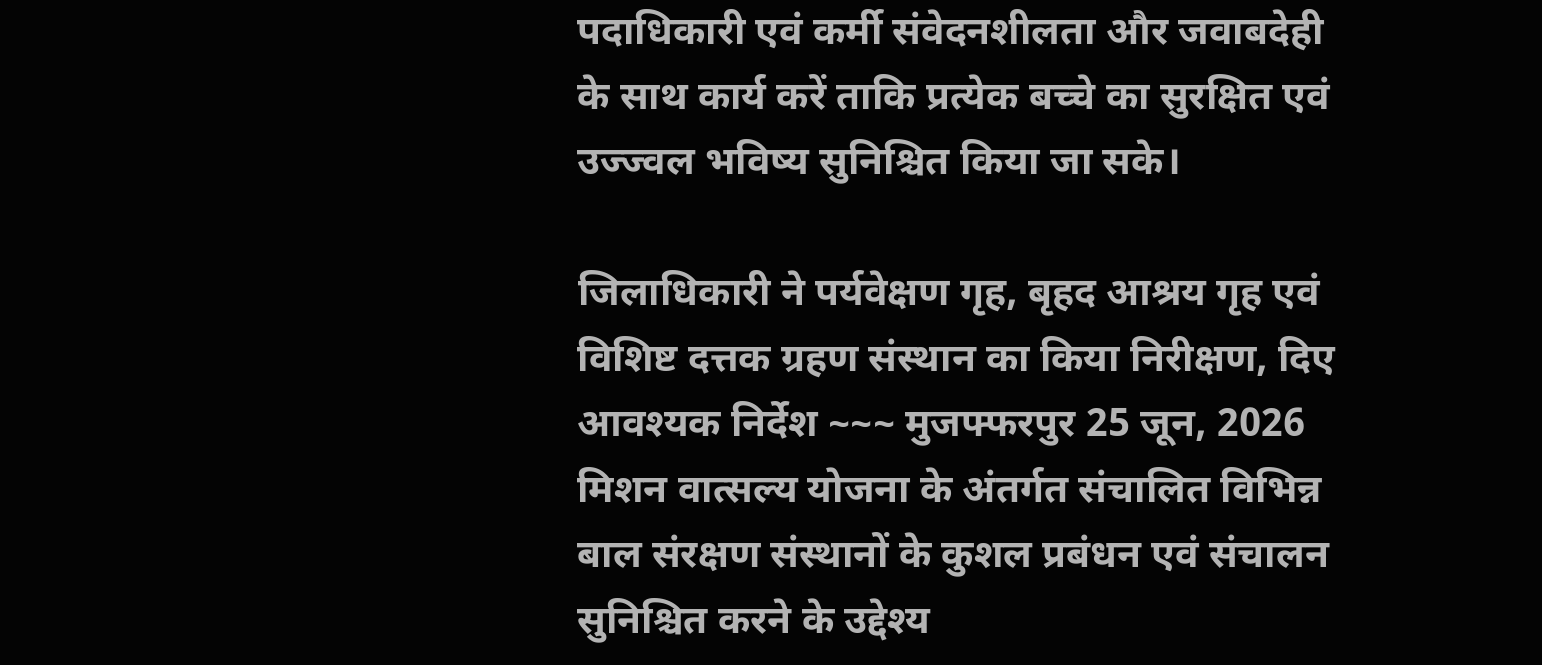पदाधिकारी एवं कर्मी संवेदनशीलता और जवाबदेही के साथ कार्य करें ताकि प्रत्येक बच्चे का सुरक्षित एवं उज्ज्वल भविष्य सुनिश्चित किया जा सके।

जिलाधिकारी ने पर्यवेक्षण गृह, बृहद आश्रय गृह एवं विशिष्ट दत्तक ग्रहण संस्थान का किया निरीक्षण, दिए आवश्यक निर्देश ~~~ मुजफ्फरपुर 25 जून, 2026 मिशन वात्सल्य योजना के अंतर्गत संचालित विभिन्न बाल संरक्षण संस्थानों के कुशल प्रबंधन एवं संचालन सुनिश्चित करने के उद्देश्य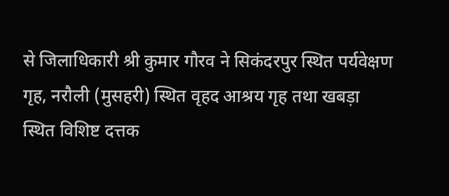से जिलाधिकारी श्री कुमार गौरव ने सिकंदरपुर स्थित पर्यवेक्षण गृह, नरौली (मुसहरी) स्थित वृहद आश्रय गृह तथा खबड़ा स्थित विशिष्ट दत्तक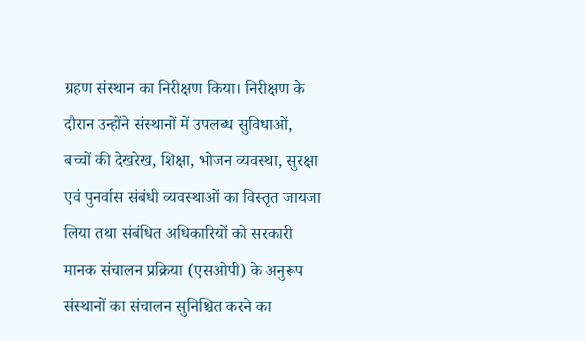ग्रहण संस्थान का निरीक्षण किया। निरीक्षण के दौरान उन्होंने संस्थानों में उपलब्ध सुविधाओं, बच्चों की देखरेख, शिक्षा, भोजन व्यवस्था, सुरक्षा एवं पुनर्वास संबंधी व्यवस्थाओं का विस्तृत जायजा लिया तथा संबंधित अधिकारियों को सरकारी मानक संचालन प्रक्रिया (एसओपी) के अनुरूप संस्थानों का संचालन सुनिश्चित करने का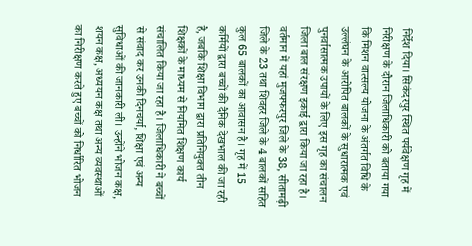निर्देश दिया। सिकंदरपुर स्थित पर्यवेक्षण गृह में निरीक्षण के दौरान जिलाधिकारी को बताया गया कि मिशन वात्सल्य योजना के अंतर्गत विधि के उल्लंघन के आरोपित बालकों के सुधारात्मक एवं पुनर्वासात्मक उपायों के लिए इस गृह का संचालन जिला बाल संरक्षण इकाई द्वारा किया जा रहा है। वर्तमान में यहां मुजफ्फरपुर जिले के 38, सीतामढ़ी जिले के 23 तथा शिवहर जिले के 4 बालकों सहित कुल 65 बालकों का आवासन है। गृह में 15 कर्मियों द्वारा बच्चों की दैनिक देखभाल की जा रही है, जबकि शिक्षा विभाग द्वारा प्रतिनियुक्त तीन शिक्षकों के माध्यम से नियमित शिक्षण कार्य संचालित किया जा रहा है। जिलाधिकारी ने बच्चों से संवाद कर उनकी दिनचर्या, शिक्षा एवं अन्य सुविधाओं की जानकारी ली। उन्होंने भोजन कक्ष, शयन कक्ष, अध्ययन कक्ष तथा अन्य व्यवस्थाओं का निरीक्षण करते हुए बच्चों को निर्धारित भोजन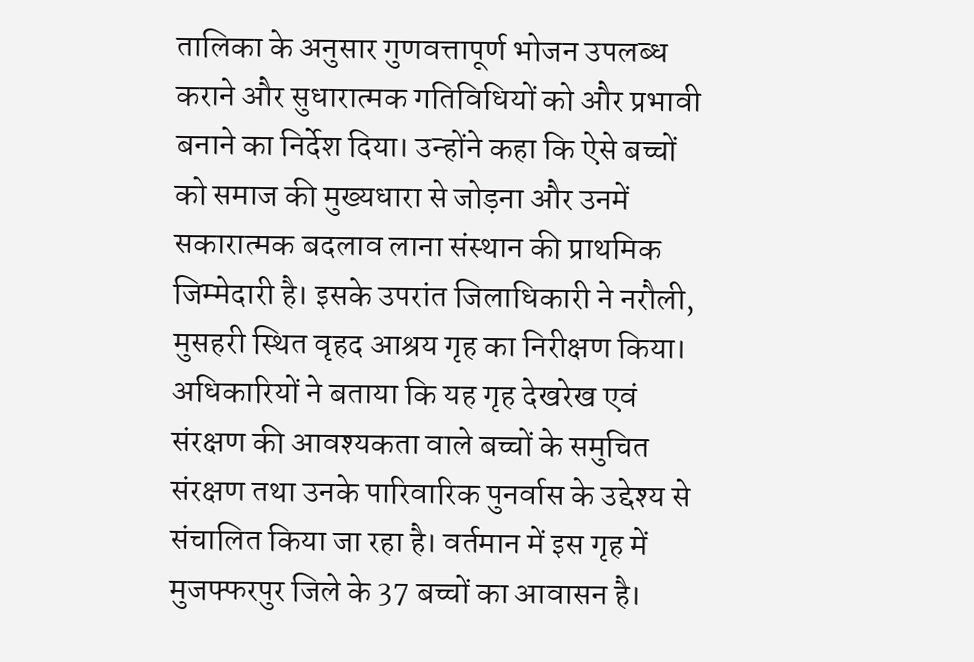तालिका के अनुसार गुणवत्तापूर्ण भोजन उपलब्ध कराने और सुधारात्मक गतिविधियों को और प्रभावी बनाने का निर्देश दिया। उन्होंने कहा कि ऐसे बच्चों को समाज की मुख्यधारा से जोड़ना और उनमें सकारात्मक बदलाव लाना संस्थान की प्राथमिक जिम्मेदारी है। इसके उपरांत जिलाधिकारी ने नरौली, मुसहरी स्थित वृहद आश्रय गृह का निरीक्षण किया। अधिकारियों ने बताया कि यह गृह देखरेख एवं संरक्षण की आवश्यकता वाले बच्चों के समुचित संरक्षण तथा उनके पारिवारिक पुनर्वास के उद्देश्य से संचालित किया जा रहा है। वर्तमान में इस गृह में मुजफ्फरपुर जिले के 37 बच्चों का आवासन है।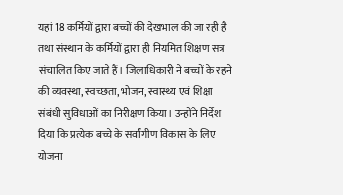यहां 18 कर्मियों द्वारा बच्चों की देखभाल की जा रही है तथा संस्थान के कर्मियों द्वारा ही नियमित शिक्षण सत्र संचालित किए जाते हैं। जिलाधिकारी ने बच्चों के रहने की व्यवस्था, स्वच्छता, भोजन, स्वास्थ्य एवं शिक्षा संबंधी सुविधाओं का निरीक्षण किया। उन्होंने निर्देश दिया कि प्रत्येक बच्चे के सर्वांगीण विकास के लिए योजना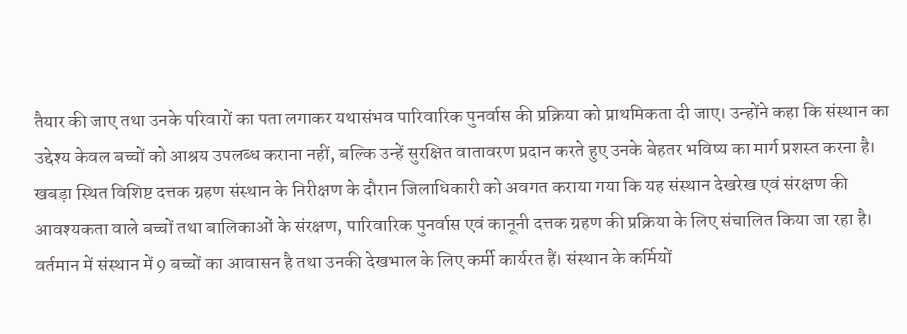तैयार की जाए तथा उनके परिवारों का पता लगाकर यथासंभव पारिवारिक पुनर्वास की प्रक्रिया को प्राथमिकता दी जाए। उन्होंने कहा कि संस्थान का उद्देश्य केवल बच्चों को आश्रय उपलब्ध कराना नहीं, बल्कि उन्हें सुरक्षित वातावरण प्रदान करते हुए उनके बेहतर भविष्य का मार्ग प्रशस्त करना है। खबड़ा स्थित विशिष्ट दत्तक ग्रहण संस्थान के निरीक्षण के दौरान जिलाधिकारी को अवगत कराया गया कि यह संस्थान देखरेख एवं संरक्षण की आवश्यकता वाले बच्चों तथा बालिकाओं के संरक्षण, पारिवारिक पुनर्वास एवं कानूनी दत्तक ग्रहण की प्रक्रिया के लिए संचालित किया जा रहा है। वर्तमान में संस्थान में 9 बच्चों का आवासन है तथा उनकी देखभाल के लिए कर्मी कार्यरत हैं। संस्थान के कर्मियों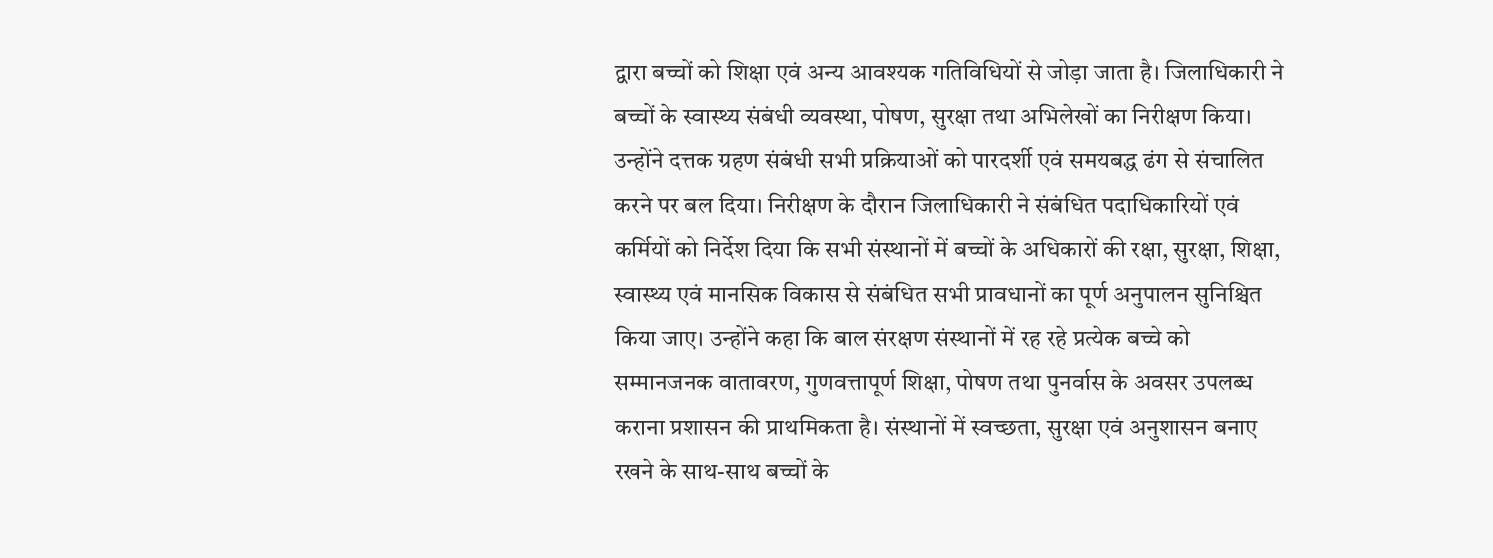द्वारा बच्चों को शिक्षा एवं अन्य आवश्यक गतिविधियों से जोड़ा जाता है। जिलाधिकारी ने बच्चों के स्वास्थ्य संबंधी व्यवस्था, पोषण, सुरक्षा तथा अभिलेखों का निरीक्षण किया। उन्होंने दत्तक ग्रहण संबंधी सभी प्रक्रियाओं को पारदर्शी एवं समयबद्ध ढंग से संचालित करने पर बल दिया। निरीक्षण के दौरान जिलाधिकारी ने संबंधित पदाधिकारियों एवं कर्मियों को निर्देश दिया कि सभी संस्थानों में बच्चों के अधिकारों की रक्षा, सुरक्षा, शिक्षा, स्वास्थ्य एवं मानसिक विकास से संबंधित सभी प्रावधानों का पूर्ण अनुपालन सुनिश्चित किया जाए। उन्होंने कहा कि बाल संरक्षण संस्थानों में रह रहे प्रत्येक बच्चे को सम्मानजनक वातावरण, गुणवत्तापूर्ण शिक्षा, पोषण तथा पुनर्वास के अवसर उपलब्ध कराना प्रशासन की प्राथमिकता है। संस्थानों में स्वच्छता, सुरक्षा एवं अनुशासन बनाए रखने के साथ-साथ बच्चों के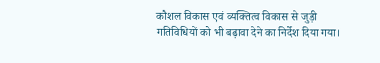कौशल विकास एवं व्यक्तित्व विकास से जुड़ी गतिविधियों को भी बढ़ावा देने का निर्देश दिया गया।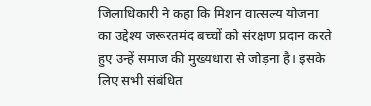जिलाधिकारी ने कहा कि मिशन वात्सल्य योजना का उद्देश्य जरूरतमंद बच्चों को संरक्षण प्रदान करते हुए उन्हें समाज की मुख्यधारा से जोड़ना है। इसके लिए सभी संबंधित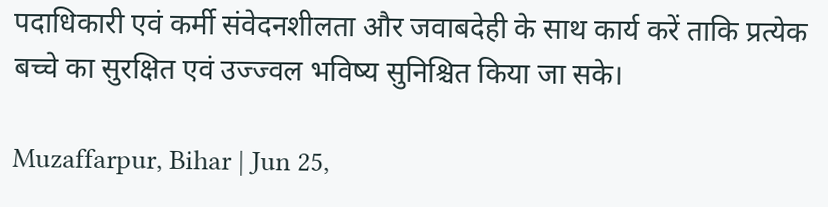पदाधिकारी एवं कर्मी संवेदनशीलता और जवाबदेही के साथ कार्य करें ताकि प्रत्येक बच्चे का सुरक्षित एवं उज्ज्वल भविष्य सुनिश्चित किया जा सके।

Muzaffarpur, Bihar | Jun 25,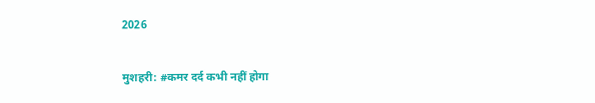2026

मुशहरी: #कमर दर्द कभी नहीं होगा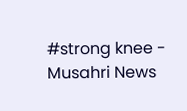#strong knee - Musahri News